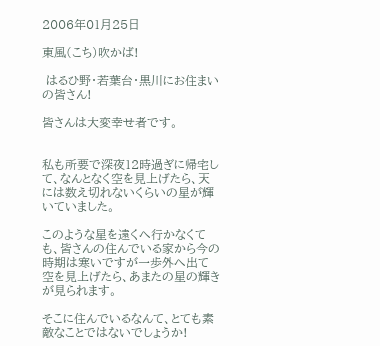2006年01月25日

東風(こち)吹かば!

 はるひ野・若葉台・黒川にお住まいの皆さん!

皆さんは大変幸せ者です。


私も所要で深夜12時過ぎに帰宅して、なんとなく空を見上げたら、天には数え切れないくらいの星が輝いていました。

このような星を遠くへ行かなくても、皆さんの住んでいる家から今の時期は寒いですが一歩外へ出て空を見上げたら、あまたの星の輝きが見られます。

そこに住んでいるなんて、とても素敵なことではないでしょうか!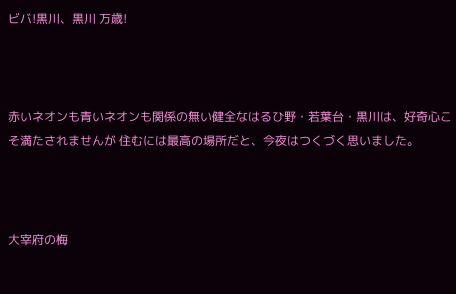ビバ!黒川、黒川 万歳!



赤いネオンも青いネオンも関係の無い健全なはるひ野・若葉台・黒川は、好奇心こそ満たされませんが 住むには最高の場所だと、今夜はつくづく思いました。



大宰府の梅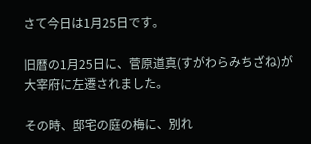さて今日は1月25日です。

旧暦の1月25日に、菅原道真(すがわらみちざね)が大宰府に左遷されました。

その時、邸宅の庭の梅に、別れ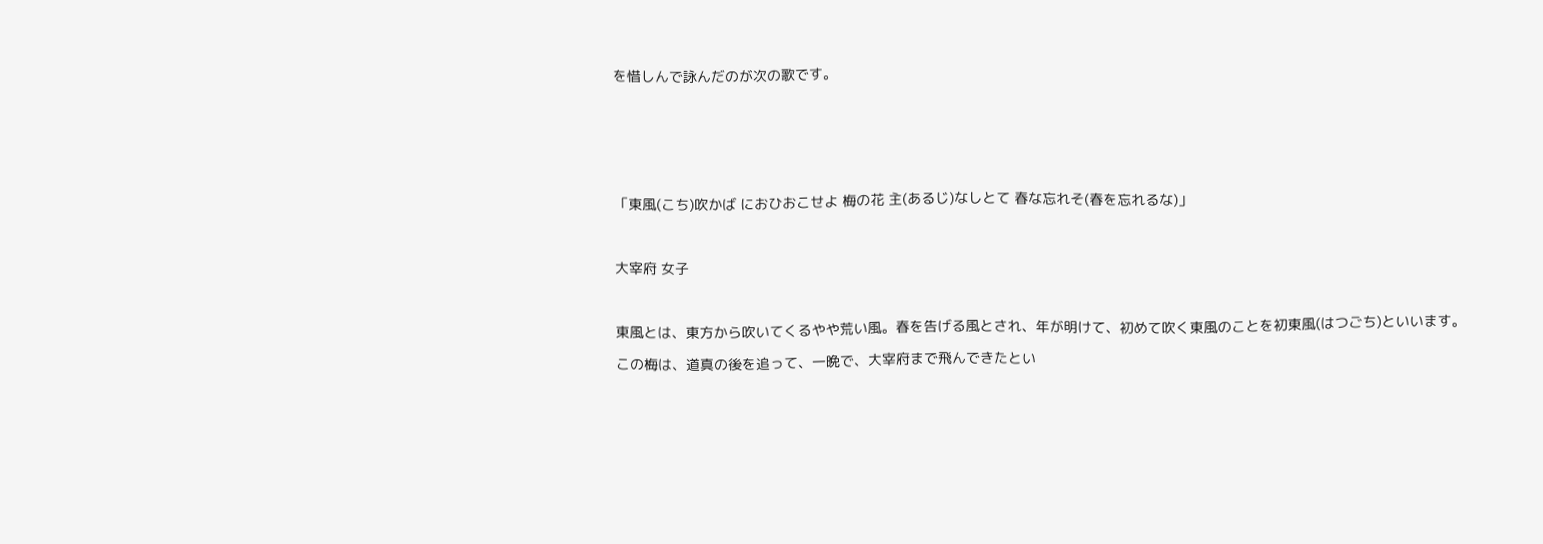を惜しんで詠んだのが次の歌です。







「東風(こち)吹かば におひおこせよ 梅の花 主(あるじ)なしとて 春な忘れそ(春を忘れるな)」



大宰府 女子



東風とは、東方から吹いてくるやや荒い風。春を告げる風とされ、年が明けて、初めて吹く東風のことを初東風(はつごち)といいます。

この梅は、道真の後を追って、一晩で、大宰府まで飛んできたとい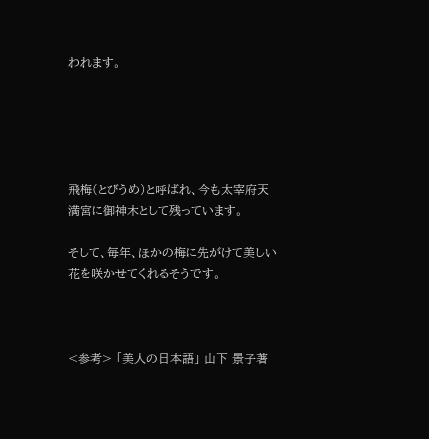われます。





飛梅(とびうめ)と呼ばれ、今も太宰府天満宮に御神木として残っています。

そして、毎年、ほかの梅に先がけて美しい花を咲かせてくれるそうです。



<参考> 「美人の日本語」 山下 景子著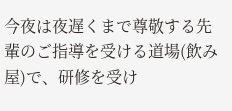今夜は夜遅くまで尊敬する先輩のご指導を受ける道場(飲み屋)で、研修を受け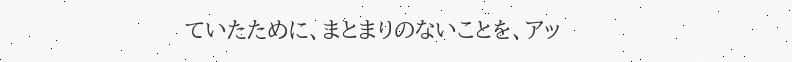ていたために、まとまりのないことを、アッ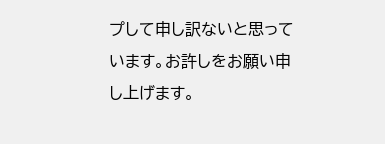プして申し訳ないと思っています。お許しをお願い申し上げます。